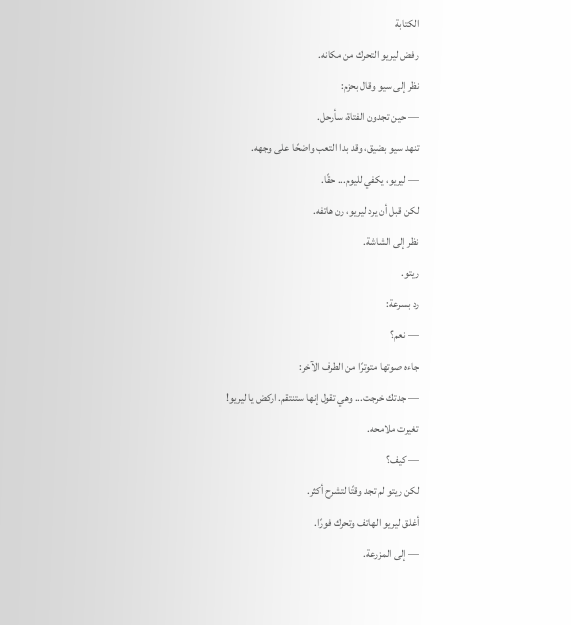الكتابة
رفض ليريو التحرك من مكانه.
نظر إلى سيو وقال بحزم:
— حين تجدون الفتاة، سأرحل.
تنهد سيو بضيق، وقد بدا التعب واضحًا على وجهه.
— ليريو، يكفي لليوم... حقًا.
لكن قبل أن يرد ليريو، رن هاتفه.
نظر إلى الشاشة.
ريتو.
رد بسرعة:
— نعم؟
جاءه صوتها متوترًا من الطرف الآخر:
— جدتك خرجت... وهي تقول إنها ستنتقم. اركض يا ليريو!
تغيرت ملامحه.
— كيف؟
لكن ريتو لم تجد وقتًا لتشرح أكثر.
أغلق ليريو الهاتف وتحرك فورًا.
— إلى المزرعة.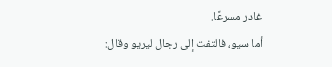غادر مسرعًا.
أما سيو، فالتفت إلى رجال ليريو وقال: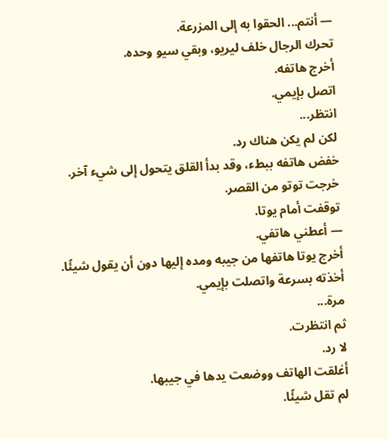— أنتم... الحقوا به إلى المزرعة.
تحرك الرجال خلف ليريو، وبقي سيو وحده.
أخرج هاتفه.
اتصل بإيمي.
انتظر...
لكن لم يكن هناك رد.
خفض هاتفه ببطء، وقد بدأ القلق يتحول إلى شيء آخر.
خرجت توتو من القصر.
توقفت أمام يوتا.
— أعطني هاتفي.
أخرج يوتا هاتفها من جيبه ومده إليها دون أن يقول شيئًا.
أخذته بسرعة واتصلت بإيمي.
مرة...
ثم انتظرت.
لا رد.
أغلقت الهاتف ووضعت يدها في جيبها.
لم تقل شيئًا.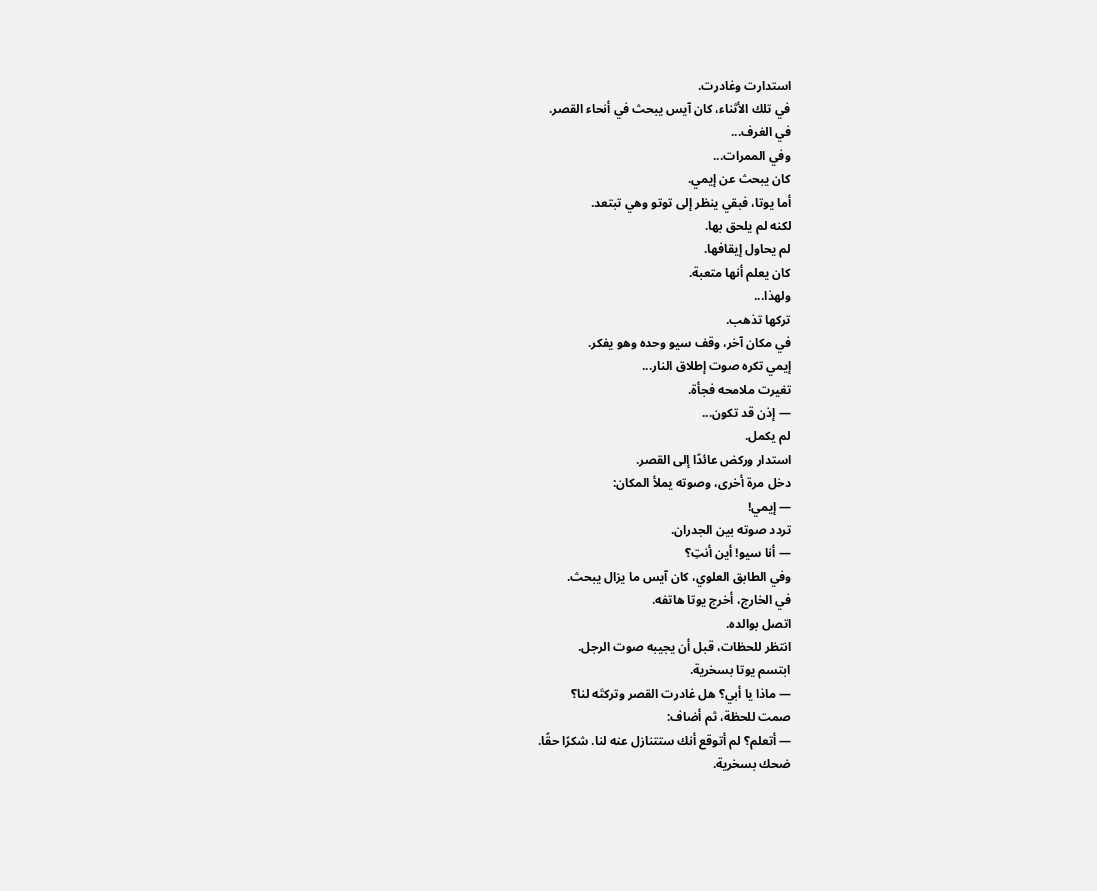استدارت وغادرت.
في تلك الأثناء، كان آيس يبحث في أنحاء القصر.
في الغرف...
وفي الممرات...
كان يبحث عن إيمي.
أما يوتا، فبقي ينظر إلى توتو وهي تبتعد.
لكنه لم يلحق بها.
لم يحاول إيقافها.
كان يعلم أنها متعبة.
ولهذا...
تركها تذهب.
في مكان آخر، وقف سيو وحده وهو يفكر.
إيمي تكره صوت إطلاق النار...
تغيرت ملامحه فجأة.
— إذن قد تكون...
لم يكمل.
استدار وركض عائدًا إلى القصر.
دخل مرة أخرى، وصوته يملأ المكان:
— إيمي!
تردد صوته بين الجدران.
— أنا سيو! أين أنتِ؟
وفي الطابق العلوي، كان آيس ما يزال يبحث.
في الخارج، أخرج يوتا هاتفه.
اتصل بوالده.
انتظر للحظات، قبل أن يجيبه صوت الرجل.
ابتسم يوتا بسخرية.
— ماذا يا أبي؟ هل غادرت القصر وتركتَه لنا؟
صمت للحظة، ثم أضاف:
— أتعلم؟ لم أتوقع أنك ستتنازل عنه لنا. شكرًا حقًا.
ضحك بسخرية.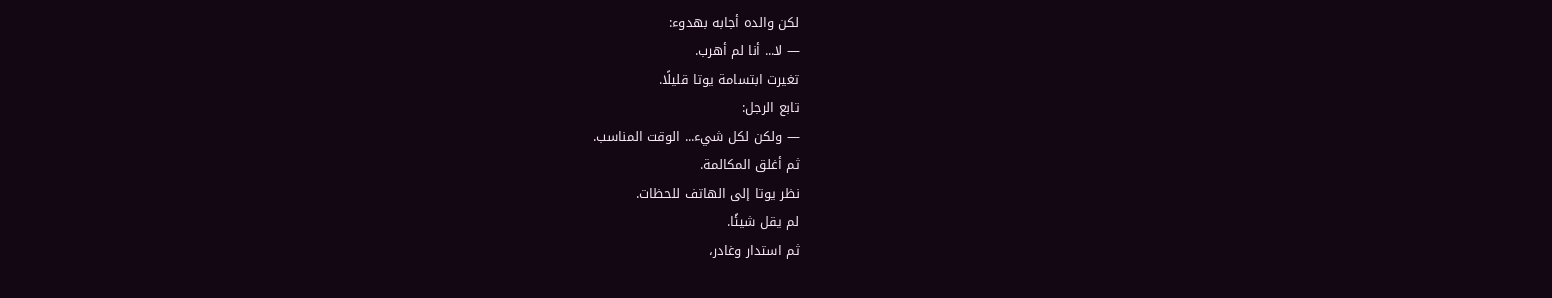لكن والده أجابه بهدوء:
— لا... أنا لم أهرب.
تغيرت ابتسامة يوتا قليلًا.
تابع الرجل:
— ولكن لكل شيء... الوقت المناسب.
ثم أغلق المكالمة.
نظر يوتا إلى الهاتف للحظات.
لم يقل شيئًا.
ثم استدار وغادر،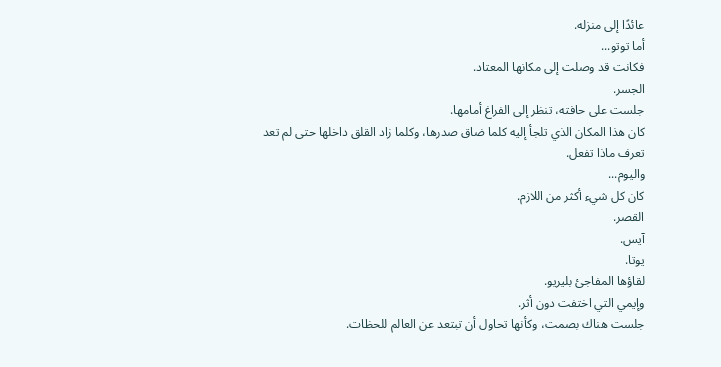عائدًا إلى منزله.
أما توتو...
فكانت قد وصلت إلى مكانها المعتاد.
الجسر.
جلست على حافته، تنظر إلى الفراغ أمامها.
كان هذا المكان الذي تلجأ إليه كلما ضاق صدرها، وكلما زاد القلق داخلها حتى لم تعد تعرف ماذا تفعل.
واليوم...
كان كل شيء أكثر من اللازم.
القصر.
آيس.
يوتا.
لقاؤها المفاجئ بليريو.
وإيمي التي اختفت دون أثر.
جلست هناك بصمت، وكأنها تحاول أن تبتعد عن العالم للحظات.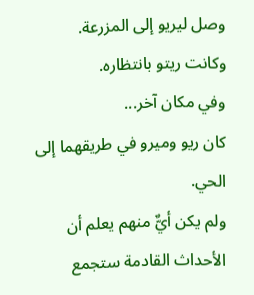وصل ليريو إلى المزرعة.
وكانت ريتو بانتظاره.
وفي مكان آخر...
كان ريو وميرو في طريقهما إلى الحي.
ولم يكن أيٌّ منهم يعلم أن الأحداث القادمة ستجمع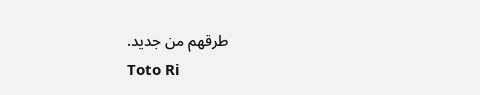طرقهم من جديد.
Toto Ri